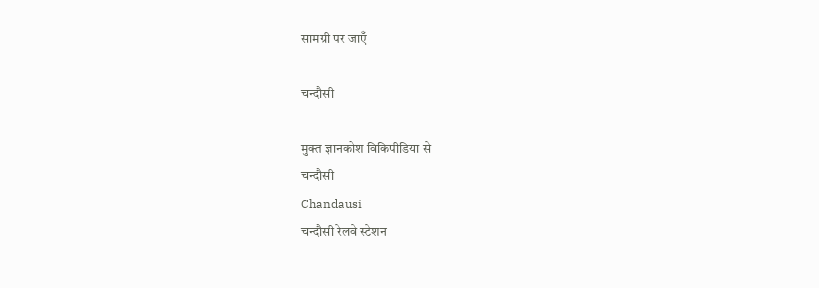सामग्री पर जाएँ

चन्दौसी

मुक्त ज्ञानकोश विकिपीडिया से
चन्दौसी
Chandausi
चन्दौसी रेलवे स्टेशन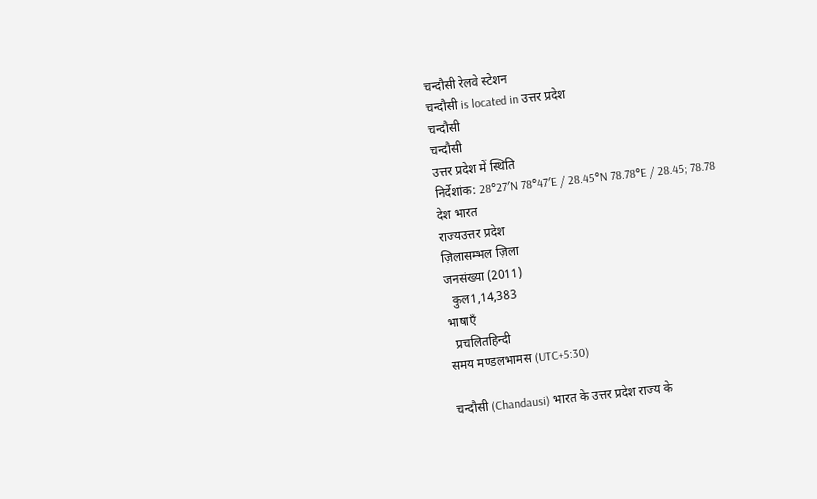चन्दौसी रेलवे स्टेशन
चन्दौसी is located in उत्तर प्रदेश
चन्दौसी
चन्दौसी
उत्तर प्रदेश में स्थिति
निर्देशांक: 28°27′N 78°47′E / 28.45°N 78.78°E / 28.45; 78.78
देश भारत
राज्यउत्तर प्रदेश
ज़िलासम्भल ज़िला
जनसंख्या (2011)
  कुल1,14,383
भाषाएँ
  प्रचलितहिन्दी
समय मण्डलभामस (UTC+5:30)

चन्दौसी (Chandausi) भारत के उत्तर प्रदेश राज्य के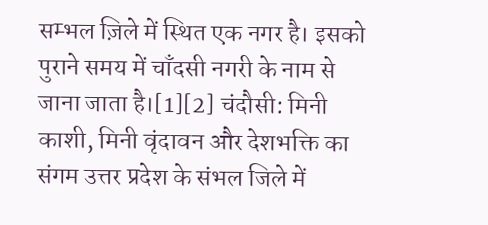सम्भल ज़िले में स्थित एक नगर है। इसको पुराने समय में चाँदसी नगरी के नाम से जाना जाता है।[1][2] चंदौसी: मिनी काशी, मिनी वृंदावन और देशभक्ति का संगम उत्तर प्रदेश के संभल जिले में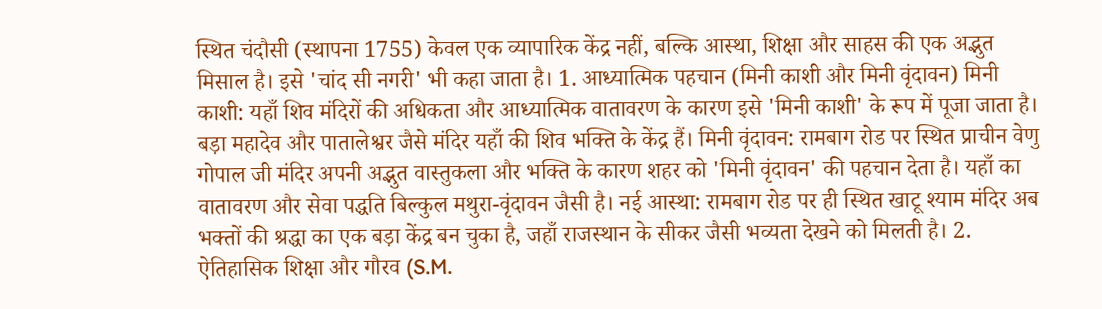स्थित चंदौसी (स्थापना 1755) केवल एक व्यापारिक केंद्र नहीं, बल्कि आस्था, शिक्षा और साहस की एक अद्भुत मिसाल है। इसे 'चांद सी नगरी' भी कहा जाता है। 1. आध्यात्मिक पहचान (मिनी काशी और मिनी वृंदावन) मिनी काशी: यहाँ शिव मंदिरों की अधिकता और आध्यात्मिक वातावरण के कारण इसे 'मिनी काशी' के रूप में पूजा जाता है। बड़ा महादेव और पातालेश्वर जैसे मंदिर यहाँ की शिव भक्ति के केंद्र हैं। मिनी वृंदावन: रामबाग रोड पर स्थित प्राचीन वेणु गोपाल जी मंदिर अपनी अद्भुत वास्तुकला और भक्ति के कारण शहर को 'मिनी वृंदावन' की पहचान देता है। यहाँ का वातावरण और सेवा पद्धति बिल्कुल मथुरा-वृंदावन जैसी है। नई आस्था: रामबाग रोड पर ही स्थित खाटू श्याम मंदिर अब भक्तों की श्रद्धा का एक बड़ा केंद्र बन चुका है, जहाँ राजस्थान के सीकर जैसी भव्यता देखने को मिलती है। 2. ऐतिहासिक शिक्षा और गौरव (S.M.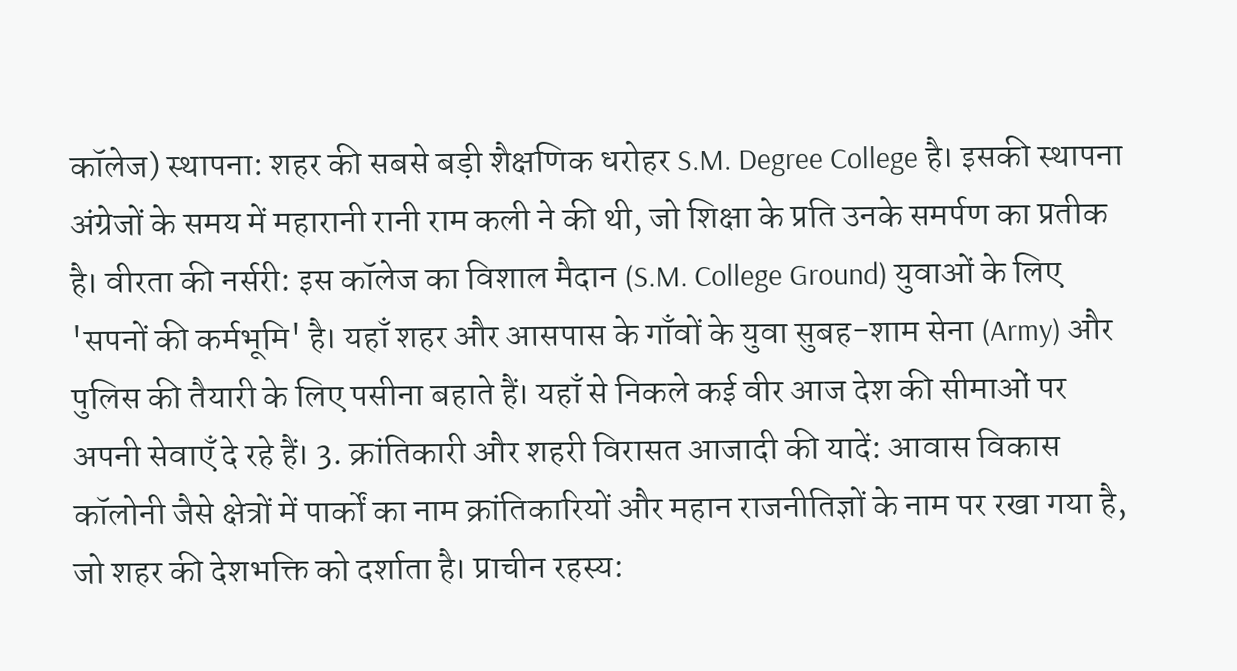कॉलेज) स्थापना: शहर की सबसे बड़ी शैक्षणिक धरोहर S.M. Degree College है। इसकी स्थापना अंग्रेजों के समय में महारानी रानी राम कली ने की थी, जो शिक्षा के प्रति उनके समर्पण का प्रतीक है। वीरता की नर्सरी: इस कॉलेज का विशाल मैदान (S.M. College Ground) युवाओं के लिए 'सपनों की कर्मभूमि' है। यहाँ शहर और आसपास के गाँवों के युवा सुबह-शाम सेना (Army) और पुलिस की तैयारी के लिए पसीना बहाते हैं। यहाँ से निकले कई वीर आज देश की सीमाओं पर अपनी सेवाएँ दे रहे हैं। 3. क्रांतिकारी और शहरी विरासत आजादी की यादें: आवास विकास कॉलोनी जैसे क्षेत्रों में पार्कों का नाम क्रांतिकारियों और महान राजनीतिज्ञों के नाम पर रखा गया है, जो शहर की देशभक्ति को दर्शाता है। प्राचीन रहस्य: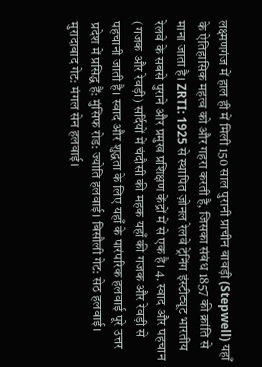लक्ष्मणगंज में हाल ही में मिली 150 साल पुरानी प्राचीन बावड़ी (Stepwell) यहाँ के ऐतिहासिक महत्व को और गहरा करती है, जिसका संबंध 1857 की क्रांति से माना जाता है। ZRTI: 1925 से स्थापित ज़ोनल रेलवे ट्रेनिंग इंस्टीट्यूट भारतीय रेलवे के सबसे पुराने और प्रमुख प्रशिक्षण केंद्रों में से एक है। 4. स्वाद और पहचान (गजक और रेवड़ी) सर्दियों में चंदौसी की महक यहाँ की गजक और रेवड़ी से पहचानी जाती है। स्वाद और शुद्धता के लिए यहाँ के पारंपरिक हलवाई पूरे उत्तर प्रदेश में प्रसिद्ध हैं: मुंसिफ रोड: ज्योति हलवाई। बिसौली गेट: सेठ हलवाई। मुरादाबाद गेट: मंगल सेन हलवाई।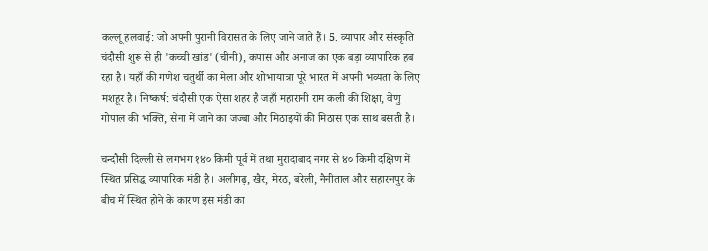कल्लू हलवाई: जो अपनी पुरानी विरासत के लिए जाने जाते हैं। 5. व्यापार और संस्कृति चंदौसी शुरू से ही 'कच्ची खांड' (चीनी), कपास और अनाज का एक बड़ा व्यापारिक हब रहा है। यहाँ की गणेश चतुर्थी का मेला और शोभायात्रा पूरे भारत में अपनी भव्यता के लिए मशहूर है। निष्कर्ष: चंदौसी एक ऐसा शहर है जहाँ महारानी राम कली की शिक्षा, वेणु गोपाल की भक्ति, सेना में जाने का जज्बा और मिठाइयों की मिठास एक साथ बसती है।

चन्दौसी दिल्ली से लगभग १४० किमी पूर्व में तथा मुरादाबाद नगर से ४० किमी दक्षिण में स्थित प्रसिद्ध व्यापारिक मंडी है। अलीगढ़, खैर, मेरठ, बरेली, नैनीताल और सहारनपुर के बीच में स्थित होने के कारण इस मंडी का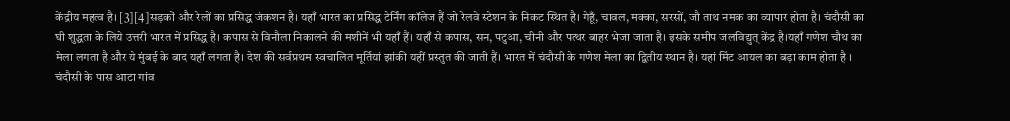केंद्रीय महत्व है। [3][4]सड़कों और रेलों का प्रसिद्ध जंकशन है। यहाँ भारत का प्रसिद्ध टेर्निंग कॉलेज हैं जो रेलवे स्टेशन के निकट स्थित है। गेहूँ, चावल, मक्का, सरसों, जौ ताथ नमक का व्यापार होता है। चंदौसी का घी शुद्धता के लिये उत्तरी भारत में प्रसिद्ध है। कपास से विनौला निकालने की मशीनें भी यहाँ हैं। यहाँ से कपास, सन, पटुआ, चीनी और पत्थर बाहर भेजा जाता है। इसके समीप जलविद्युत् केंद्र है।यहाँ गणेश चौथ का मेला लगता है और ये मुंबई के बाद यहाँ लगता है। देश की सर्वप्रथम स्वचालित मूर्तियां झांकी यहीं प्रस्तुत की जाती हैं। भारत में चंदौसी के गणेश मेला का द्वितीय स्थान है। यहां मिंट आयल का बड़ा काम होता है । चंदौसी के पास आटा गांव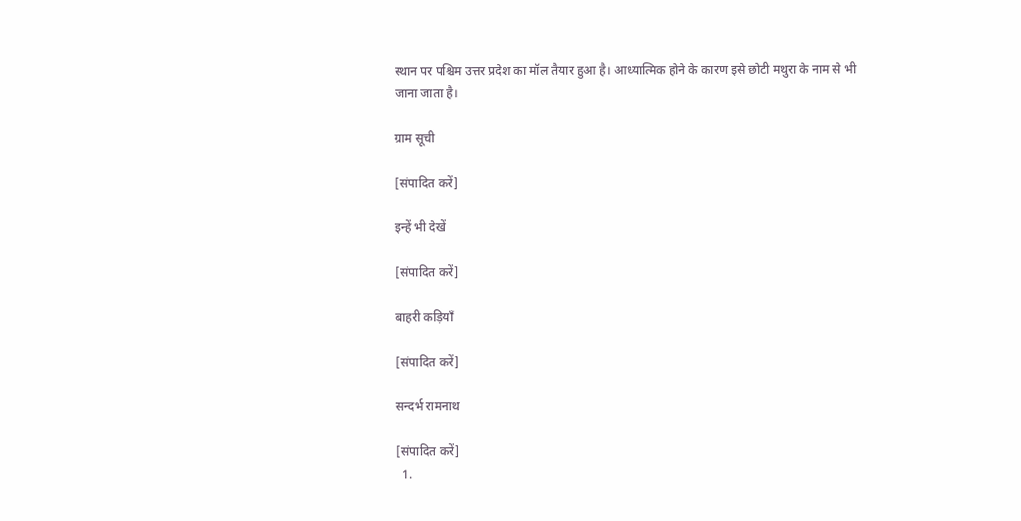स्थान पर पश्चिम उत्तर प्रदेश का मॉल तैयार हुआ है। आध्यात्मिक होने के कारण इसे छोटी मथुरा के नाम से भी जाना जाता है।

ग्राम सूची

[संपादित करें]

इन्हें भी देखें

[संपादित करें]

बाहरी कड़ियाँ

[संपादित करें]

सन्दर्भ रामनाथ

[संपादित करें]
  1.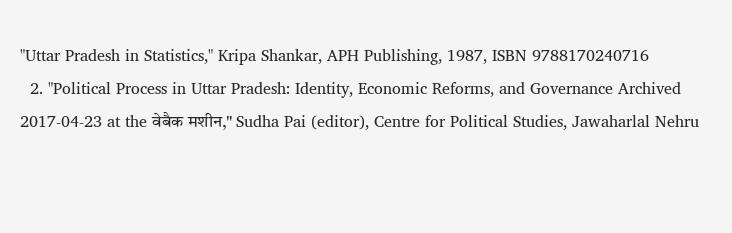"Uttar Pradesh in Statistics," Kripa Shankar, APH Publishing, 1987, ISBN 9788170240716
  2. "Political Process in Uttar Pradesh: Identity, Economic Reforms, and Governance Archived 2017-04-23 at the वेबैक मशीन," Sudha Pai (editor), Centre for Political Studies, Jawaharlal Nehru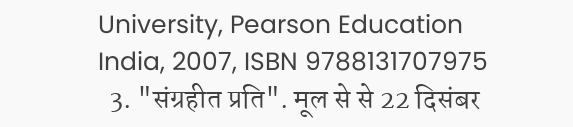University, Pearson Education India, 2007, ISBN 9788131707975
  3. "संग्रहीत प्रति". मूल से से 22 दिसंबर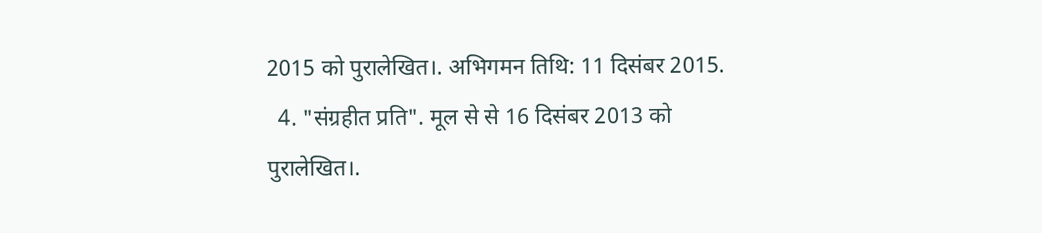2015 को पुरालेखित।. अभिगमन तिथि: 11 दिसंबर 2015.
  4. "संग्रहीत प्रति". मूल से से 16 दिसंबर 2013 को पुरालेखित।.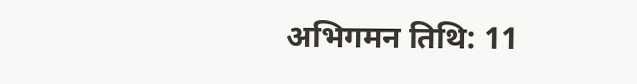अभिगमन तिथि: 11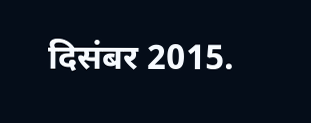दिसंबर 2015.